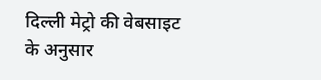दिल्ली मेट्रो की वेबसाइट के अनुसार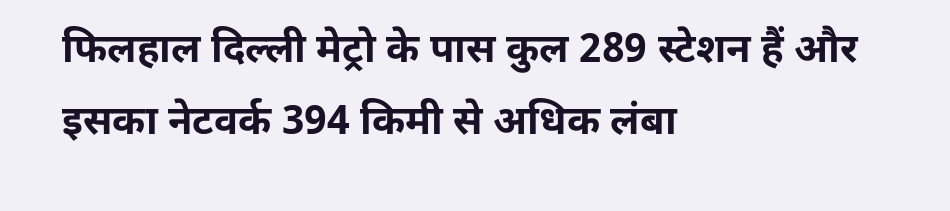फिलहाल दिल्ली मेट्रो के पास कुल 289 स्टेशन हैं और इसका नेटवर्क 394 किमी से अधिक लंबा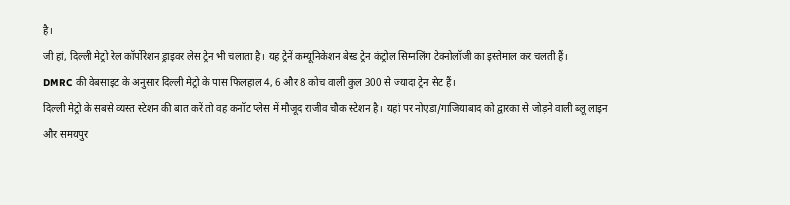है।
जी हां, दिल्ली मेट्रो रेल कॉर्पोरेशन ड्राइवर लेस ट्रेन भी चलाता है। यह ट्रेनें कम्यूनिकेशन बेस्ड ट्रेन कंट्रोल सिग्नलिंग टेक्नोलॉजी का इस्तेमाल कर चलती हैं।
DMRC की वेबसाइट के अनुसार दिल्ली मेट्रो के पास फिलहाल 4, 6 और 8 कोच वाली कुल 300 से ज्यादा ट्रेन सेट हैं।
दिल्ली मेट्रो के सबसे व्यस्त स्टेशन की बात करें तो वह कनॉट प्लेस में मौजूद राजीव चौक स्टेशन है। यहां पर नोएडा/गाजियाबाद को द्वारका से जोड़ने वाली ब्लू लाइन और समयपुर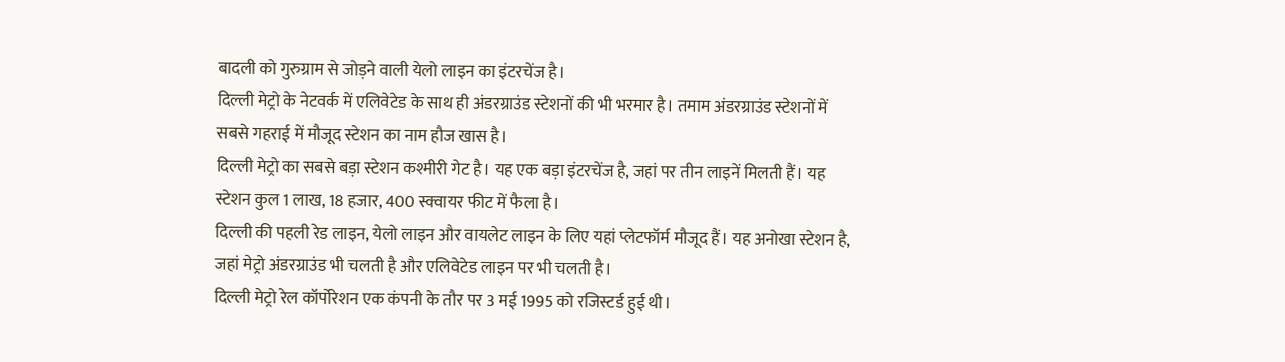बादली को गुरुग्राम से जोड़ने वाली येलो लाइन का इंटरचेंज है।
दिल्ली मेट्रो के नेटवर्क में एलिवेटेड के साथ ही अंडरग्राउंड स्टेशनों की भी भरमार है। तमाम अंडरग्राउंड स्टेशनों में सबसे गहराई में मौजूद स्टेशन का नाम हौज खास है।
दिल्ली मेट्रो का सबसे बड़ा स्टेशन कश्मीरी गेट है। यह एक बड़ा इंटरचेंज है, जहां पर तीन लाइनें मिलती हैं। यह स्टेशन कुल 1 लाख, 18 हजार, 400 स्क्वायर फीट में फैला है।
दिल्ली की पहली रेड लाइन, येलो लाइन और वायलेट लाइन के लिए यहां प्लेटफॉर्म मौजूद हैं। यह अनोखा स्टेशन है, जहां मेट्रो अंडरग्राउंड भी चलती है और एलिवेटेड लाइन पर भी चलती है।
दिल्ली मेट्रो रेल कॉर्पोरेशन एक कंपनी के तौर पर 3 मई 1995 को रजिस्टर्ड हुई थी।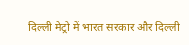दिल्ली मेट्रो में भारत सरकार और दिल्ली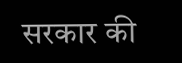सरकार की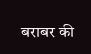बराबर की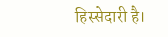हिस्सेदारी है।